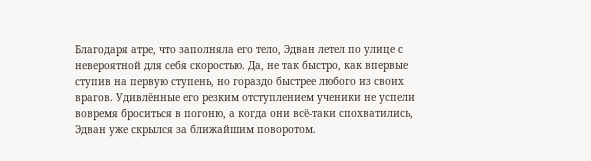Благодаря атре, что заполняла его тело, Эдван летел по улице с невероятной для себя скоростью. Да, не так быстро, как впервые ступив на первую ступень, но гораздо быстрее любого из своих врагов. Удивлённые его резким отступлением ученики не успели вовремя броситься в погоню, а когда они всё-таки спохватились, Эдван уже скрылся за ближайшим поворотом.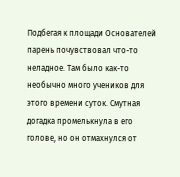Подбегая к площади Основателей парень почувствовал что-то неладное. Там было как-то необычно много учеников для этого времени суток. Смутная догадка промелькнула в его голове, но он отмахнулся от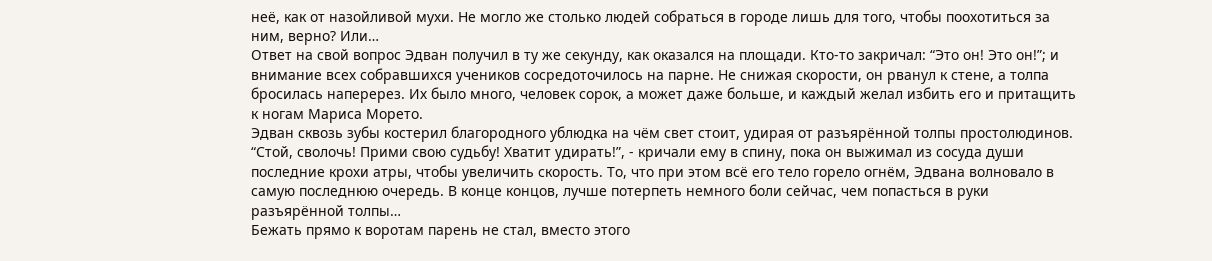неё, как от назойливой мухи. Не могло же столько людей собраться в городе лишь для того, чтобы поохотиться за ним, верно? Или…
Ответ на свой вопрос Эдван получил в ту же секунду, как оказался на площади. Кто-то закричал: “Это он! Это он!”; и внимание всех собравшихся учеников сосредоточилось на парне. Не снижая скорости, он рванул к стене, а толпа бросилась наперерез. Их было много, человек сорок, а может даже больше, и каждый желал избить его и притащить к ногам Мариса Морето.
Эдван сквозь зубы костерил благородного ублюдка на чём свет стоит, удирая от разъярённой толпы простолюдинов. “Стой, сволочь! Прими свою судьбу! Хватит удирать!”, - кричали ему в спину, пока он выжимал из сосуда души последние крохи атры, чтобы увеличить скорость. То, что при этом всё его тело горело огнём, Эдвана волновало в самую последнюю очередь. В конце концов, лучше потерпеть немного боли сейчас, чем попасться в руки разъярённой толпы…
Бежать прямо к воротам парень не стал, вместо этого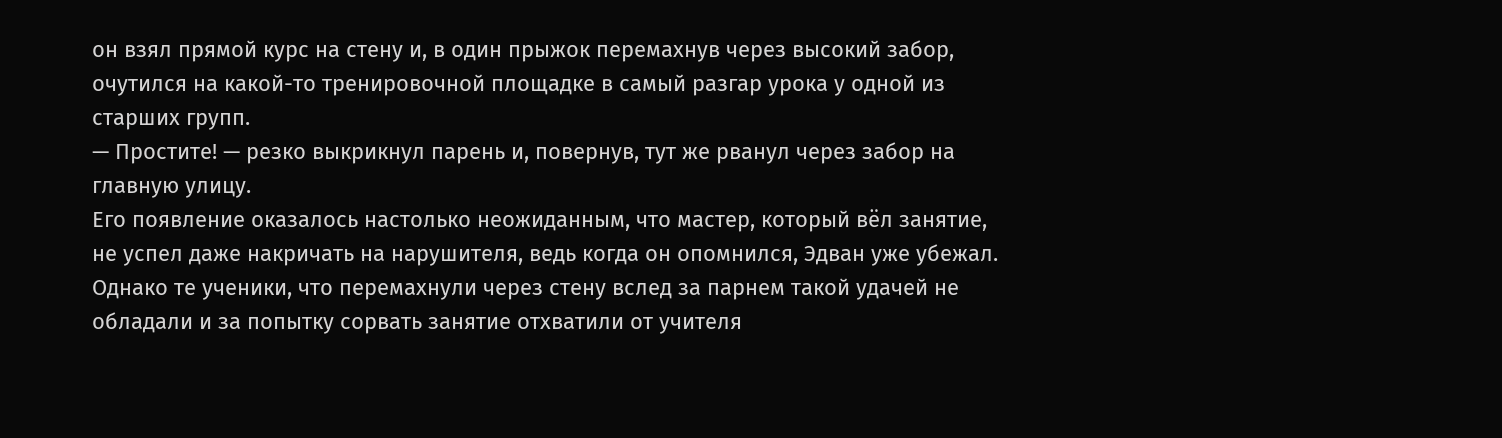он взял прямой курс на стену и, в один прыжок перемахнув через высокий забор, очутился на какой-то тренировочной площадке в самый разгар урока у одной из старших групп.
— Простите! — резко выкрикнул парень и, повернув, тут же рванул через забор на главную улицу.
Его появление оказалось настолько неожиданным, что мастер, который вёл занятие, не успел даже накричать на нарушителя, ведь когда он опомнился, Эдван уже убежал. Однако те ученики, что перемахнули через стену вслед за парнем такой удачей не обладали и за попытку сорвать занятие отхватили от учителя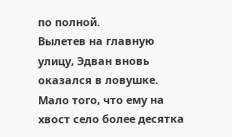по полной.
Вылетев на главную улицу, Эдван вновь оказался в ловушке. Мало того, что ему на хвост село более десятка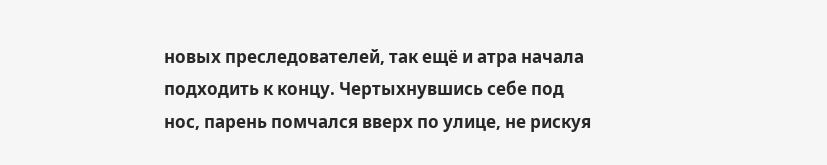новых преследователей, так ещё и атра начала подходить к концу. Чертыхнувшись себе под нос, парень помчался вверх по улице, не рискуя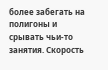более забегать на полигоны и срывать чьи-то занятия. Скорость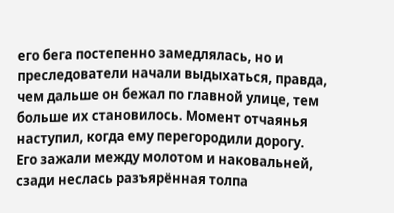его бега постепенно замедлялась, но и преследователи начали выдыхаться, правда, чем дальше он бежал по главной улице, тем больше их становилось. Момент отчаянья наступил, когда ему перегородили дорогу. Его зажали между молотом и наковальней, сзади неслась разъярённая толпа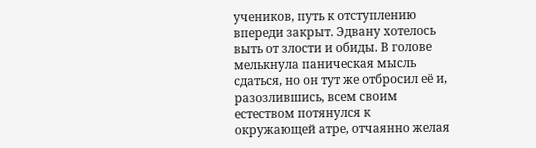учеников, путь к отступлению впереди закрыт. Эдвану хотелось выть от злости и обиды. В голове мелькнула паническая мысль сдаться, но он тут же отбросил её и, разозлившись, всем своим естеством потянулся к окружающей атре, отчаянно желая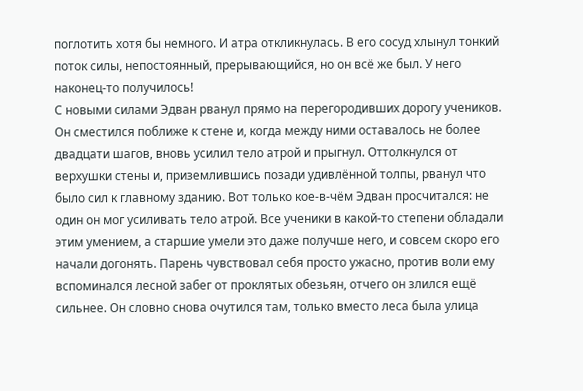поглотить хотя бы немного. И атра откликнулась. В его сосуд хлынул тонкий поток силы, непостоянный, прерывающийся, но он всё же был. У него наконец-то получилось!
С новыми силами Эдван рванул прямо на перегородивших дорогу учеников. Он сместился поближе к стене и, когда между ними оставалось не более двадцати шагов, вновь усилил тело атрой и прыгнул. Оттолкнулся от верхушки стены и, приземлившись позади удивлённой толпы, рванул что было сил к главному зданию. Вот только кое-в-чём Эдван просчитался: не один он мог усиливать тело атрой. Все ученики в какой-то степени обладали этим умением, а старшие умели это даже получше него, и совсем скоро его начали догонять. Парень чувствовал себя просто ужасно, против воли ему вспоминался лесной забег от проклятых обезьян, отчего он злился ещё сильнее. Он словно снова очутился там, только вместо леса была улица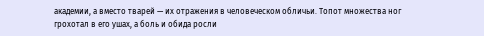академии, а вместо тварей — их отражения в человеческом обличьи. Топот множества ног грохотал в его ушах, а боль и обида росли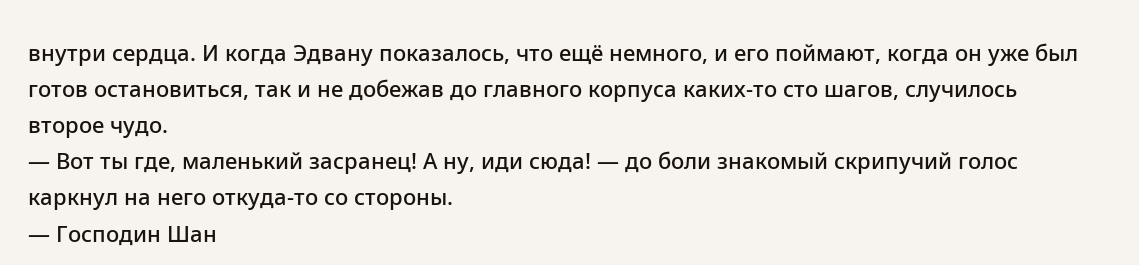внутри сердца. И когда Эдвану показалось, что ещё немного, и его поймают, когда он уже был готов остановиться, так и не добежав до главного корпуса каких-то сто шагов, случилось второе чудо.
— Вот ты где, маленький засранец! А ну, иди сюда! — до боли знакомый скрипучий голос каркнул на него откуда-то со стороны.
— Господин Шан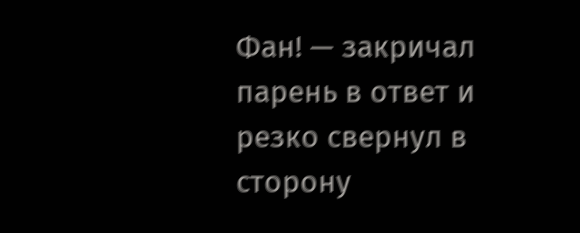Фан! — закричал парень в ответ и резко свернул в сторону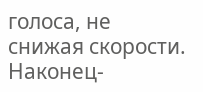голоса, не снижая скорости. Наконец-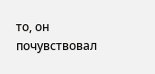то, он почувствовал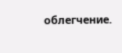облегчение.